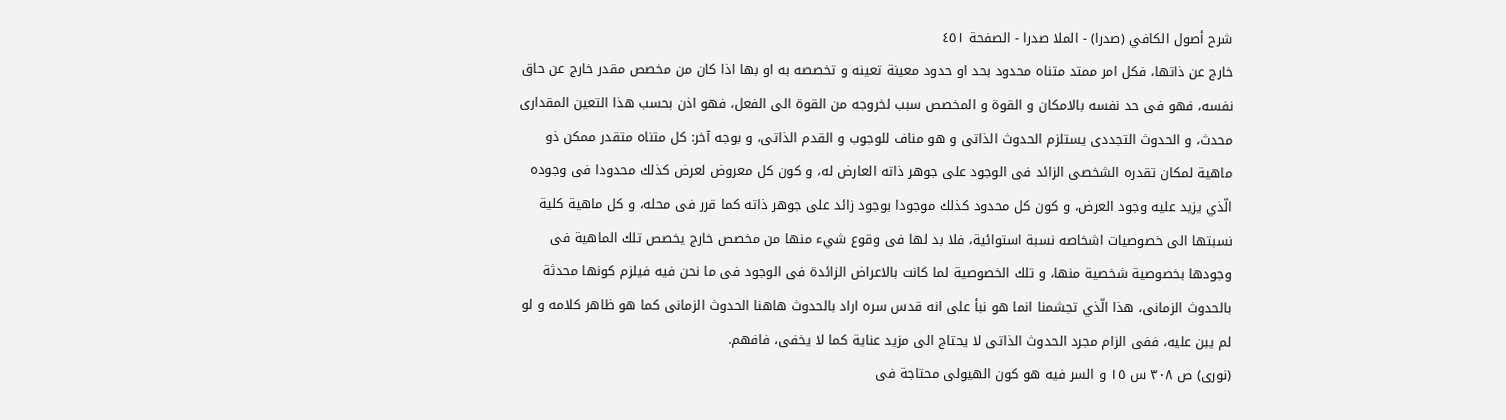شرح أصول الكافي (صدرا) - الملا صدرا - الصفحة ٤٥١
خارج عن ذاتها، فكل امر ممتد متناه محدود بحد او حدود معينة تعينه و تخصصه به او بها اذا كان من مخصص مقدر خارج عن حاق نفسه، فهو فى حد نفسه بالامكان و القوة و المخصص سبب لخروجه من القوة الى الفعل، فهو اذن بحسب هذا التعين المقدارى محدث، و الحدوث التجددى يستلزم الحدوث الذاتى و هو مناف للوجوب و القدم الذاتى، و بوجه آخر: كل متناه متقدر ممكن ذو ماهية لمكان تقدره الشخصى الزائد فى الوجود على جوهر ذاته العارض له، و كون كل معروض لعرض كذلك محدودا فى وجوده الّذي يزيد عليه وجود العرض، و كون كل محدود كذلك موجودا بوجود زائد على جوهر ذاته كما قرر فى محله، و كل ماهية كلية نسبتها الى خصوصيات اشخاصه نسبة استوائية، فلا بد لها فى وقوع شيء منها من مخصص خارج يخصص تلك الماهية فى وجودها بخصوصية شخصية منها، و تلك الخصوصية لما كانت بالاعراض الزائدة فى الوجود فى ما نحن فيه فيلزم كونها محدثة بالحدوث الزمانى، هذا الّذي تجشمنا انما هو نبأ على انه قدس سره اراد بالحدوث هاهنا الحدوث الزمانى كما هو ظاهر كلامه و لو لم يبن عليه، ففى الزام مجرد الحدوث الذاتى لا يحتاج الى مزيد عناية كما لا يخفى، فافهم.
(نورى) ص ٣٠٨ س ١٥ و السر فيه هو كون الهيولى محتاجة فى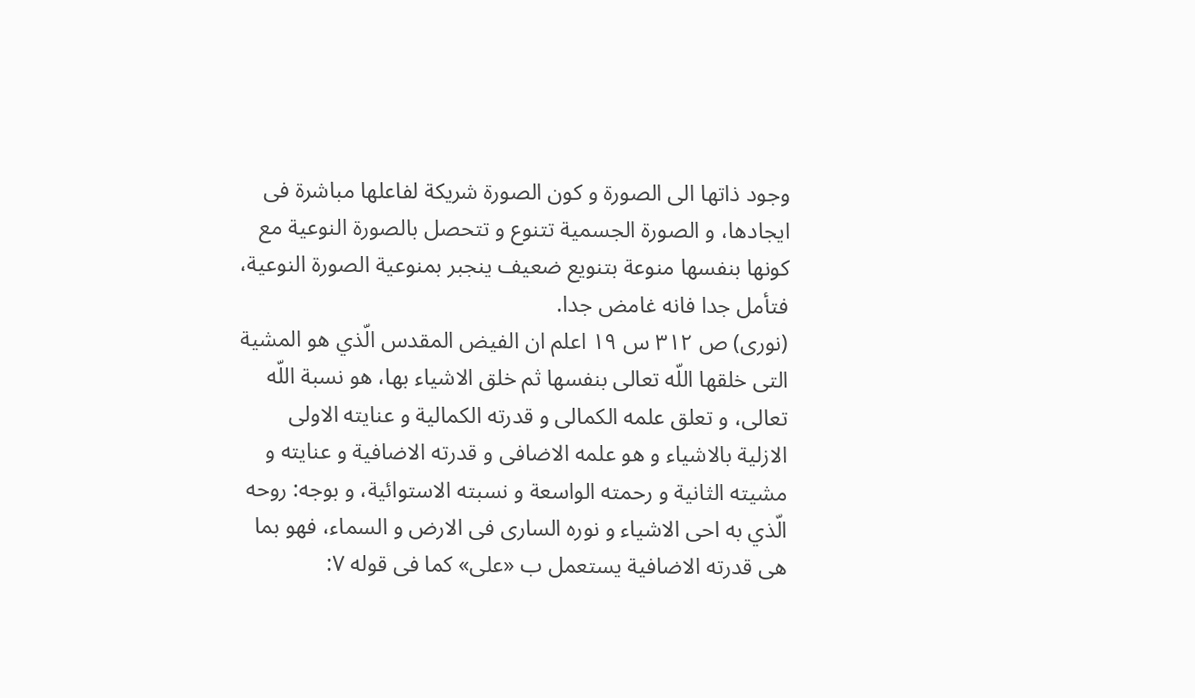وجود ذاتها الى الصورة و كون الصورة شريكة لفاعلها مباشرة فى ايجادها، و الصورة الجسمية تتنوع و تتحصل بالصورة النوعية مع كونها بنفسها منوعة بتنويع ضعيف ينجبر بمنوعية الصورة النوعية، فتأمل جدا فانه غامض جدا.
(نورى) ص ٣١٢ س ١٩ اعلم ان الفيض المقدس الّذي هو المشية التى خلقها اللّه تعالى بنفسها ثم خلق الاشياء بها، هو نسبة اللّه تعالى، و تعلق علمه الكمالى و قدرته الكمالية و عنايته الاولى الازلية بالاشياء و هو علمه الاضافى و قدرته الاضافية و عنايته و مشيته الثانية و رحمته الواسعة و نسبته الاستوائية، و بوجه: روحه الّذي به احى الاشياء و نوره السارى فى الارض و السماء، فهو بما هى قدرته الاضافية يستعمل ب «على» كما فى قوله ٧: